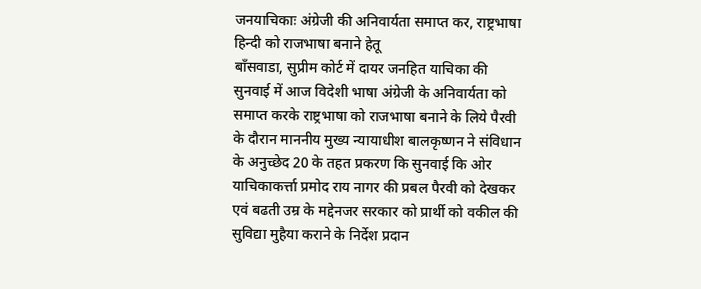जनयाचिकाः अंग्रेजी की अनिवार्यता समाप्त कर, राष्ट्रभाषा हिन्दी को राजभाषा बनाने हेतू
बाँसवाडा, सुप्रीम कोर्ट में दायर जनहित याचिका की सुनवाई में आज विदेशी भाषा अंग्रेजी के अनिवार्यता को समाप्त करके राष्ट्रभाषा को राजभाषा बनाने के लिये पैरवी के दौरान माननीय मुख्य न्यायाधीश बालकृष्णन ने संविधान के अनुच्छेद 20 के तहत प्रकरण कि सुनवाई कि ओर याचिकाकर्त्ता प्रमोद राय नागर की प्रबल पैरवी को देखकर एवं बढती उम्र के मद्देनजर सरकार को प्रार्थी को वकील की सुविद्या मुहैया कराने के निर्देश प्रदान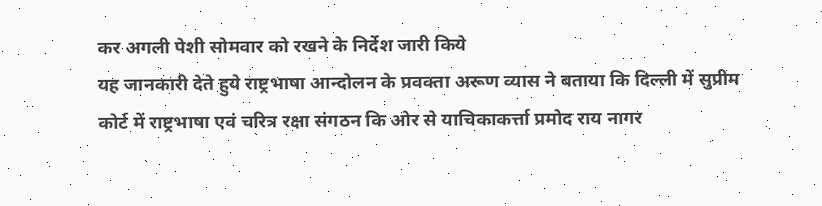कर अगली पेशी सोमवार को रखने के निर्देश जारी किये
यह जानकारी देते हुये राष्ट्रभाषा आन्दोलन के प्रवक्ता अरूण व्यास ने बताया कि दिल्ली में सुप्रीम कोर्ट में राष्ट्रभाषा एवं चरित्र रक्षा संगठन कि ओर से याचिकाकर्त्ता प्रमोद राय नागर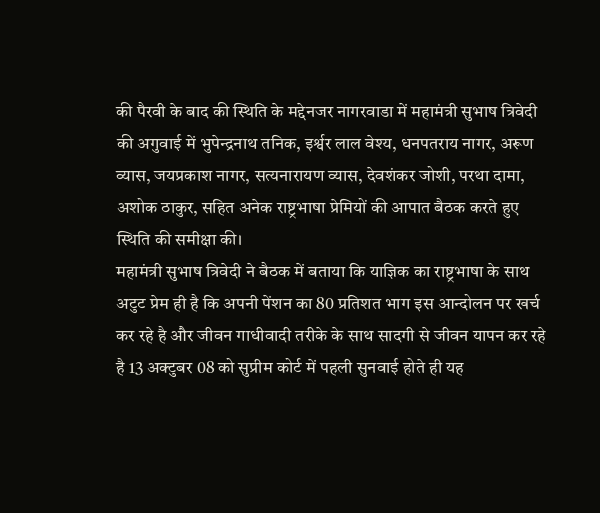की पैरवी के बाद की स्थिति के मद्देनजर नागरवाडा में महामंत्री सुभाष त्रिवेदी की अगुवाई में भुपेन्द्रनाथ तनिक, इर्श्वर लाल वेश्य, धनपतराय नागर, अरूण व्यास, जयप्रकाश नागर, सत्यनारायण व्यास, देवशंकर जोशी, परथा दामा, अशोक ठाकुर, सहित अनेक राष्ट्रभाषा प्रेमियों की आपात बैठक करते हुए स्थिति की समीक्षा की।
महामंत्री सुभाष त्रिवेदी ने बैठक में बताया कि याज्ञिक का राष्ट्रभाषा के साथ अटुट प्रेम ही है कि अपनी पेंशन का 80 प्रतिशत भाग इस आन्दोलन पर खर्च कर रहे है और जीवन गाधीवादी तरीके के साथ सादगी से जीवन यापन कर रहे है 13 अक्टुबर 08 को सुप्रीम कोर्ट में पहली सुनवाई होते ही यह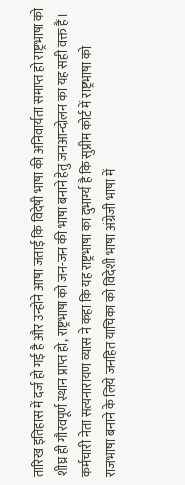तारिख इतिहास में दर्ज हो गई है और उन्होने आषा जताई कि विदेषी भाषा की अनिवार्यता समाप्त हो राष्ट्रभाषा को शीघ्र ही गौरवपूर्ण स्थान प्राप्त हो, राष्ट्रभाषा को जन-जन की भाषा बनाने हेतु जनआन्दोलन का यह सही वक्त हैं।
कर्मचारी नेता सत्यनारायण व्यास ने कहा कि यह राष्ट्रभाषा का दुभार्ग्य है कि सुप्रीम कोर्ट में राष्ट्रभाषा को राजभाषा बनाने के लिये जनहित याचिका को विदेशी भाषा अंग्रेजी भाषा में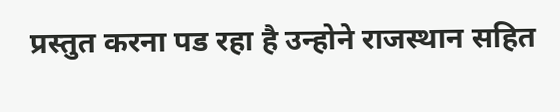प्रस्तुत करना पड रहा है उन्होने राजस्थान सहित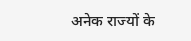अनेक राज्यों के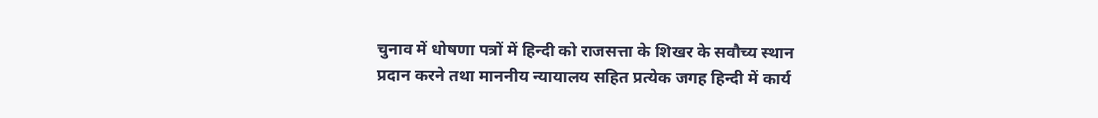चुनाव में धोषणा पत्रों में हिन्दी को राजसत्ता के शिखर के सवौच्य स्थान प्रदान करने तथा माननीय न्यायालय सहित प्रत्येक जगह हिन्दी में कार्य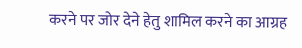करने पर जोर देने हेतु शामिल करने का आग्रह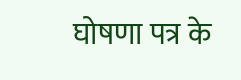घोषणा पत्र के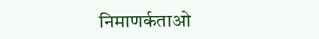निमाणर्कताओ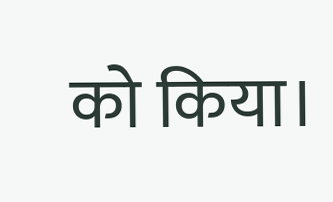को किया।